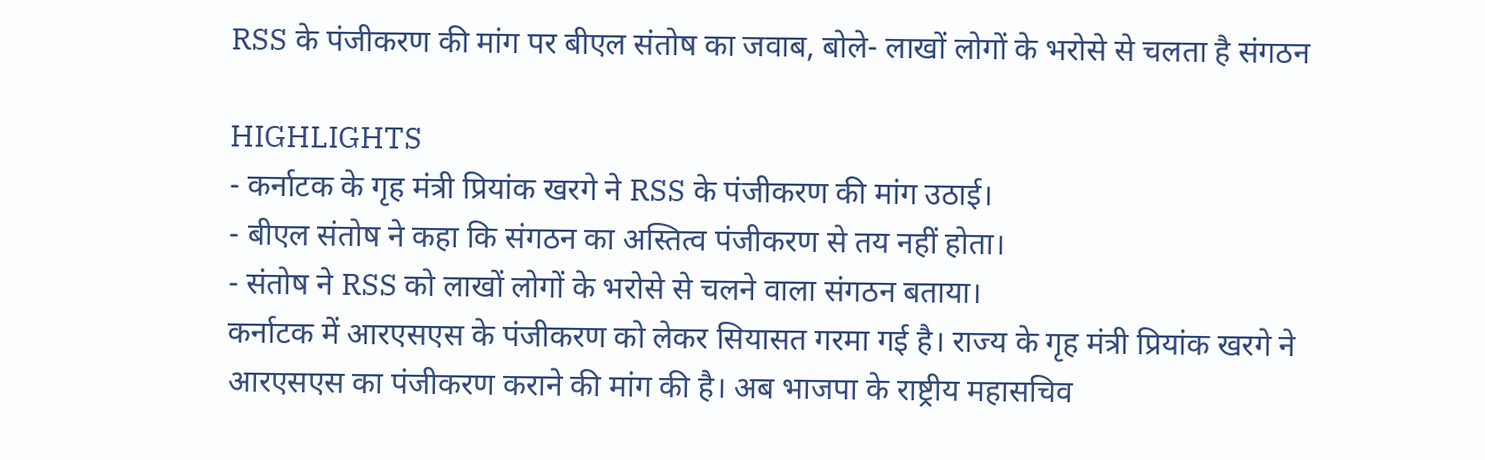RSS के पंजीकरण की मांग पर बीएल संतोष का जवाब, बोले- लाखों लोगों के भरोसे से चलता है संगठन

HIGHLIGHTS
- कर्नाटक के गृह मंत्री प्रियांक खरगे ने RSS के पंजीकरण की मांग उठाई।
- बीएल संतोष ने कहा कि संगठन का अस्तित्व पंजीकरण से तय नहीं होता।
- संतोष ने RSS को लाखों लोगों के भरोसे से चलने वाला संगठन बताया।
कर्नाटक में आरएसएस के पंजीकरण को लेकर सियासत गरमा गई है। राज्य के गृह मंत्री प्रियांक खरगे ने आरएसएस का पंजीकरण कराने की मांग की है। अब भाजपा के राष्ट्रीय महासचिव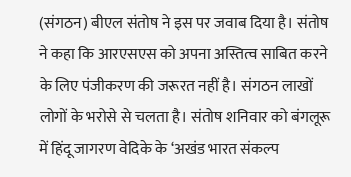(संगठन) बीएल संतोष ने इस पर जवाब दिया है। संतोष ने कहा कि आरएसएस को अपना अस्तित्व साबित करने के लिए पंजीकरण की जरूरत नहीं है। संगठन लाखों लोगों के भरोसे से चलता है। संतोष शनिवार को बंगलूरू में हिंदू जागरण वेदिके के ‘अखंड भारत संकल्प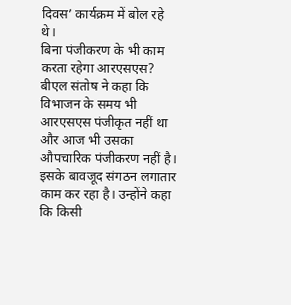दिवस’ कार्यक्रम में बोल रहे थे।
बिना पंजीकरण के भी काम करता रहेगा आरएसएस?
बीएल संतोष ने कहा कि विभाजन के समय भी आरएसएस पंजीकृत नहीं था और आज भी उसका औपचारिक पंजीकरण नहीं है। इसके बावजूद संगठन लगातार काम कर रहा है। उन्होंने कहा कि किसी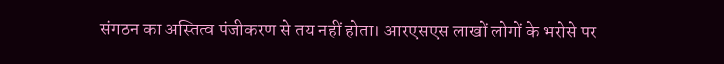संगठन का अस्तित्व पंजीकरण से तय नहीं होता। आरएसएस लाखों लोगों के भरोसे पर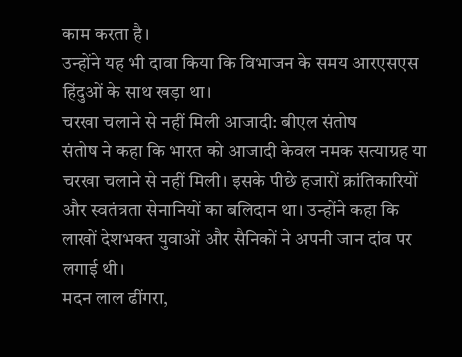काम करता है।
उन्होंने यह भी दावा किया कि विभाजन के समय आरएसएस हिंदुओं के साथ खड़ा था।
चरखा चलाने से नहीं मिली आजादी: बीएल संतोष
संतोष ने कहा कि भारत को आजादी केवल नमक सत्याग्रह या चरखा चलाने से नहीं मिली। इसके पीछे हजारों क्रांतिकारियों और स्वतंत्रता सेनानियों का बलिदान था। उन्होंने कहा कि लाखों देशभक्त युवाओं और सैनिकों ने अपनी जान दांव पर लगाई थी।
मदन लाल ढींगरा,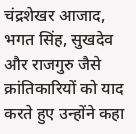चंद्रशेखर आजाद, भगत सिंह, सुखदेव और राजगुरु जैसे क्रांतिकारियों को याद करते हुए उन्होंने कहा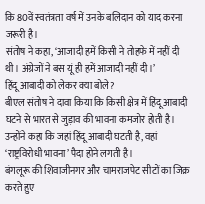कि 80वें स्वतंत्रता वर्ष में उनके बलिदान को याद करना जरूरी है।
संतोष ने कहा, ‘आजादी हमें किसी ने तोहफे में नहीं दी थी। अंग्रेजों ने बस यूं ही हमें आजादी नहीं दी।’
हिंदू आबादी को लेकर क्या बोले?
बीएल संतोष ने दावा किया कि किसी क्षेत्र में हिंदू आबादी घटने से भारत से जुड़ाव की भावना कमजोर होती है। उन्होंने कहा कि जहां हिंदू आबादी घटती है, वहां ‘राष्ट्रविरोधी भावना’ पैदा होने लगती है।
बंगलूरू की शिवाजीनगर और चामराजपेट सीटों का जिक्र करते हुए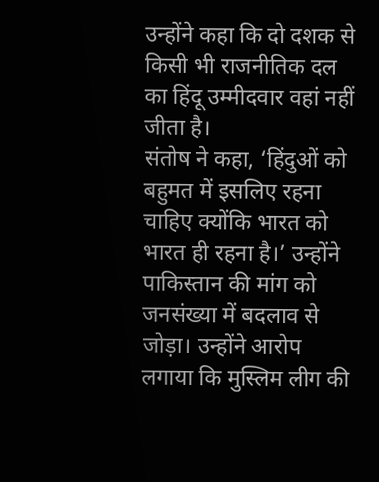उन्होंने कहा कि दो दशक से किसी भी राजनीतिक दल का हिंदू उम्मीदवार वहां नहीं जीता है।
संतोष ने कहा, ‘हिंदुओं को बहुमत में इसलिए रहना चाहिए क्योंकि भारत को भारत ही रहना है।’ उन्होंने पाकिस्तान की मांग को जनसंख्या में बदलाव से जोड़ा। उन्होंने आरोप लगाया कि मुस्लिम लीग की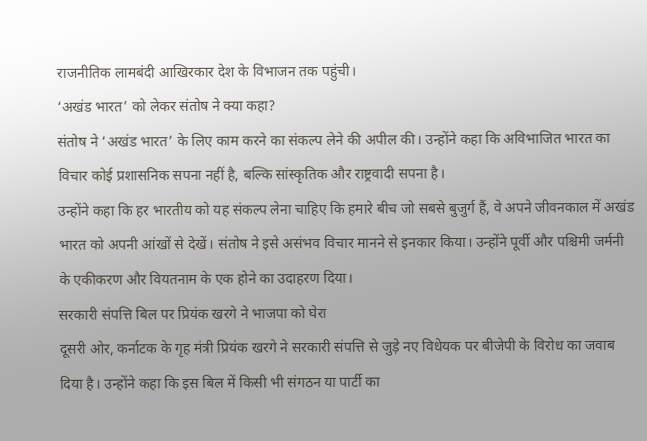राजनीतिक लामबंदी आखिरकार देश के विभाजन तक पहुंची।
‘अखंड भारत’ को लेकर संतोष ने क्या कहा?
संतोष ने ‘अखंड भारत’ के लिए काम करने का संकल्प लेने की अपील की। उन्होंने कहा कि अविभाजित भारत का विचार कोई प्रशासनिक सपना नहीं है, बल्कि सांस्कृतिक और राष्ट्रवादी सपना है।
उन्होंने कहा कि हर भारतीय को यह संकल्प लेना चाहिए कि हमारे बीच जो सबसे बुजुर्ग हैं, वे अपने जीवनकाल में अखंड भारत को अपनी आंखों से देखें। संतोष ने इसे असंभव विचार मानने से इनकार किया। उन्होंने पूर्वी और पश्चिमी जर्मनी के एकीकरण और वियतनाम के एक होने का उदाहरण दिया।
सरकारी संपत्ति बिल पर प्रियंक खरगे ने भाजपा को घेरा
दूसरी ओर, कर्नाटक के गृह मंत्री प्रियंक खरगे ने सरकारी संपत्ति से जुड़े नए विधेयक पर बीजेपी के विरोध का जवाब दिया है। उन्होंने कहा कि इस बिल में किसी भी संगठन या पार्टी का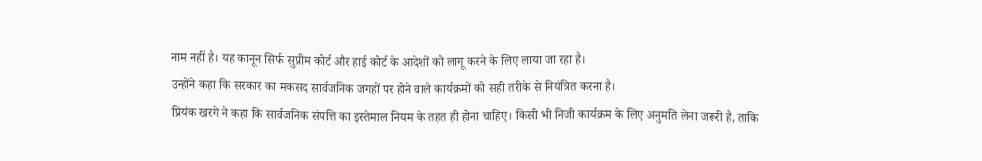नाम नहीं है। यह कानून सिर्फ सुप्रीम कोर्ट और हाई कोर्ट के आदेशों को लागू करने के लिए लाया जा रहा है।
उन्होंने कहा कि सरकार का मकसद सार्वजनिक जगहों पर होने वाले कार्यक्रमों को सही तरीके से नियंत्रित करना है।
प्रियंक खरगे ने कहा कि सार्वजनिक संपत्ति का इस्तेमाल नियम के तहत ही होना चाहिए। किसी भी निजी कार्यक्रम के लिए अनुमति लेना जरूरी है, ताकि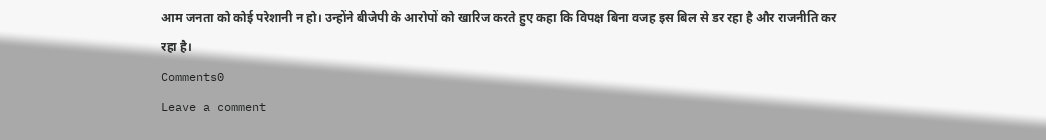आम जनता को कोई परेशानी न हो। उन्होंने बीजेपी के आरोपों को खारिज करते हुए कहा कि विपक्ष बिना वजह इस बिल से डर रहा है और राजनीति कर रहा है।
Comments0
Leave a comment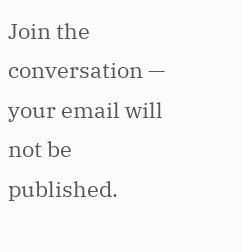Join the conversation — your email will not be published.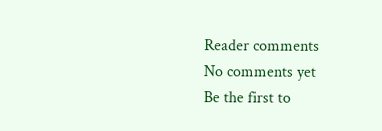Reader comments
No comments yet
Be the first to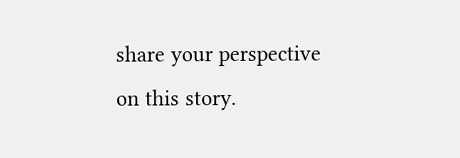share your perspective on this story.